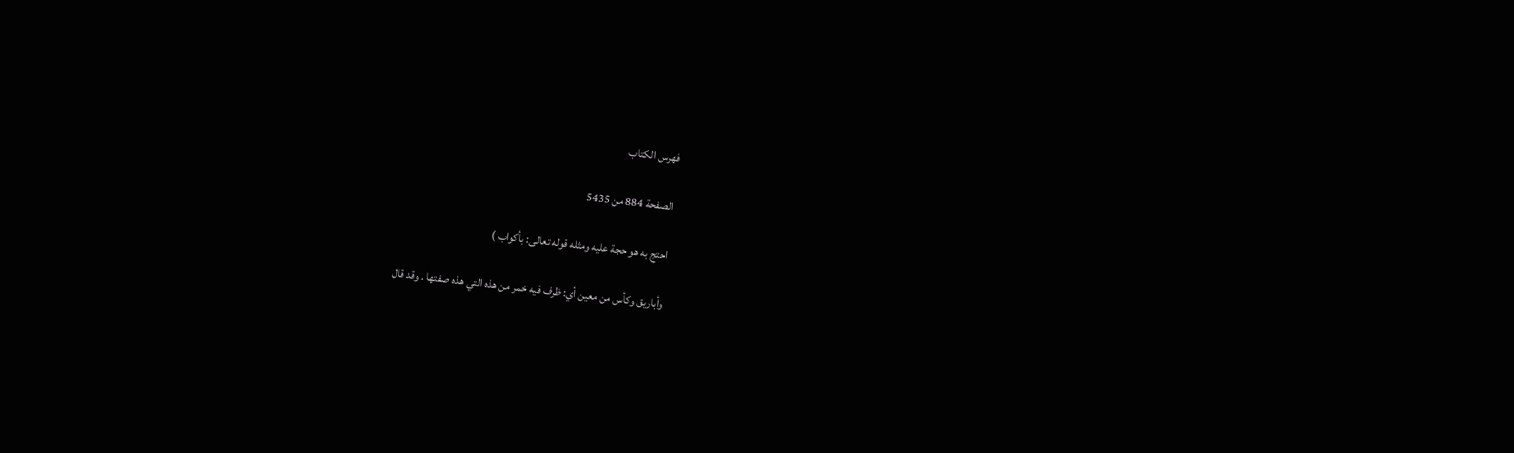فهرس الكتاب

الصفحة 884 من 5435

احتج به هو حجة عليه ومثله قوله تعالى: بأكواب )

وأباريق وكأس من معين أي: ظرف فيه خمر من هذه التي هذه صفتها . وقد قال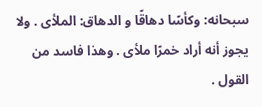سبحانه: وكأسًا دهاقًا و الدهاق: الملأى . ولا يجوز أنه أراد خمرًا ملأى . وهذا فاسد من القول .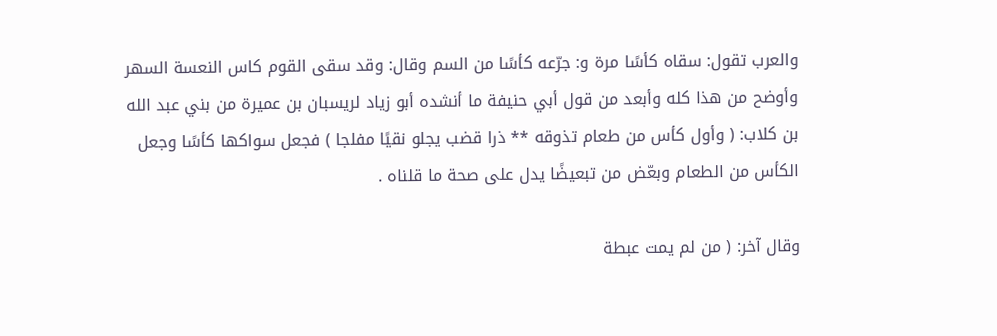والعرب تقول: سقاه كأسًا مرة و: جرّعه كأسًا من السم وقال: وقد سقى القوم كاس النعسة السهر وأوضح من هذا كله وأبعد من قول أبي حنيفة ما أنشده أبو زياد لريسبان بن عميرة من بني عبد الله بن كلاب: ( وأول كأس من طعام تذوقه ** ذرا قضب يجلو نقيًا مفلجا ) فجعل سواكها كأسًا وجعل الكأس من الطعام وبعّض من تبعيضًا يدل على صحة ما قلناه .

وقال آخر: ( من لم يمت عبطة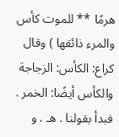هرمًا ** للموت كأس والمرء ذائقها ) وقال كراع: الكأس: الزجاجة والكأس أيضًا: الخمر . فبدأ بقولنا . هـ . و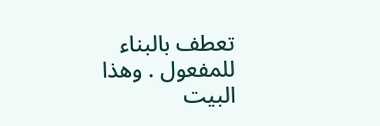تعطف بالبناء للمفعول . وهذا البيت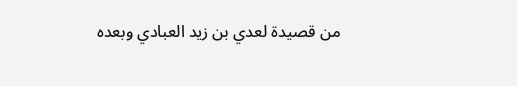من قصيدة لعدي بن زيد العبادي وبعده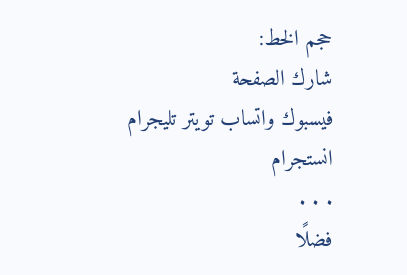حجم الخط:
شارك الصفحة
فيسبوك واتساب تويتر تليجرام انستجرام
. . .
فضلًا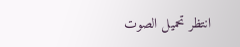انتظر تحميل الصوت